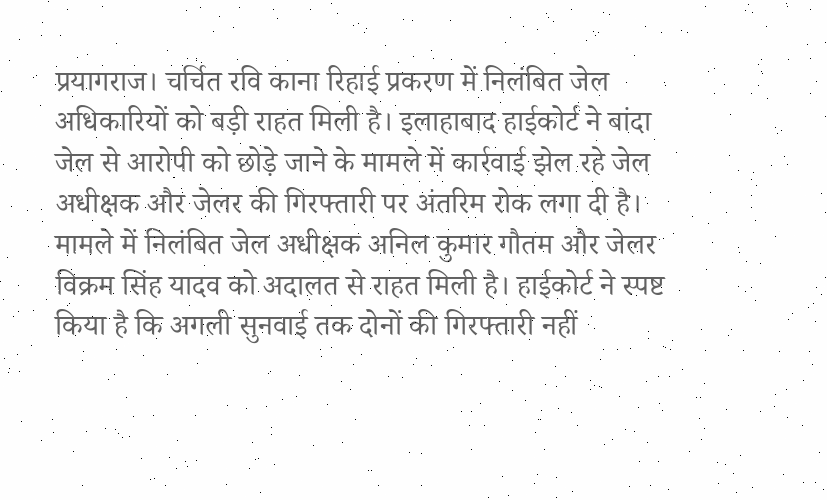प्रयागराज। चर्चित रवि काना रिहाई प्रकरण में निलंबित जेल अधिकारियों को बड़ी राहत मिली है। इलाहाबाद हाईकोर्ट ने बांदा जेल से आरोपी को छोड़े जाने के मामले में कार्रवाई झेल रहे जेल अधीक्षक और जेलर की गिरफ्तारी पर अंतरिम रोक लगा दी है।
मामले में निलंबित जेल अधीक्षक अनिल कुमार गौतम और जेलर विक्रम सिंह यादव को अदालत से राहत मिली है। हाईकोर्ट ने स्पष्ट किया है कि अगली सुनवाई तक दोनों की गिरफ्तारी नहीं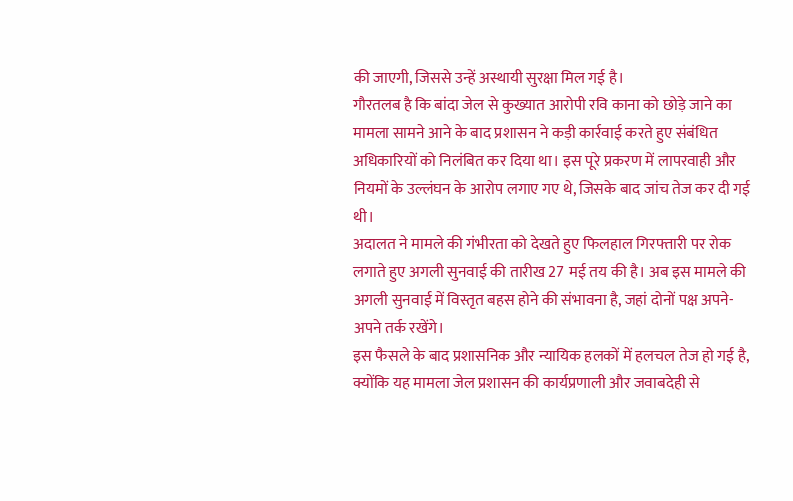की जाएगी, जिससे उन्हें अस्थायी सुरक्षा मिल गई है।
गौरतलब है कि बांदा जेल से कुख्यात आरोपी रवि काना को छोड़े जाने का मामला सामने आने के बाद प्रशासन ने कड़ी कार्रवाई करते हुए संबंधित अधिकारियों को निलंबित कर दिया था। इस पूरे प्रकरण में लापरवाही और नियमों के उल्लंघन के आरोप लगाए गए थे, जिसके बाद जांच तेज कर दी गई थी।
अदालत ने मामले की गंभीरता को देखते हुए फिलहाल गिरफ्तारी पर रोक लगाते हुए अगली सुनवाई की तारीख 27 मई तय की है। अब इस मामले की अगली सुनवाई में विस्तृत बहस होने की संभावना है, जहां दोनों पक्ष अपने-अपने तर्क रखेंगे।
इस फैसले के बाद प्रशासनिक और न्यायिक हलकों में हलचल तेज हो गई है, क्योंकि यह मामला जेल प्रशासन की कार्यप्रणाली और जवाबदेही से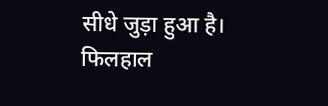सीधे जुड़ा हुआ है। फिलहाल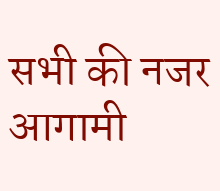सभी की नजर आगामी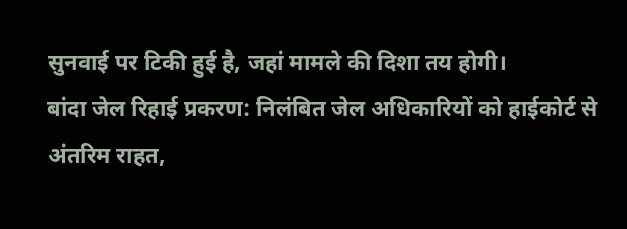सुनवाई पर टिकी हुई है, जहां मामले की दिशा तय होगी।
बांदा जेल रिहाई प्रकरण: निलंबित जेल अधिकारियों को हाईकोर्ट से अंतरिम राहत,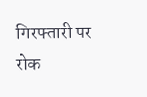गिरफ्तारी पर रोक